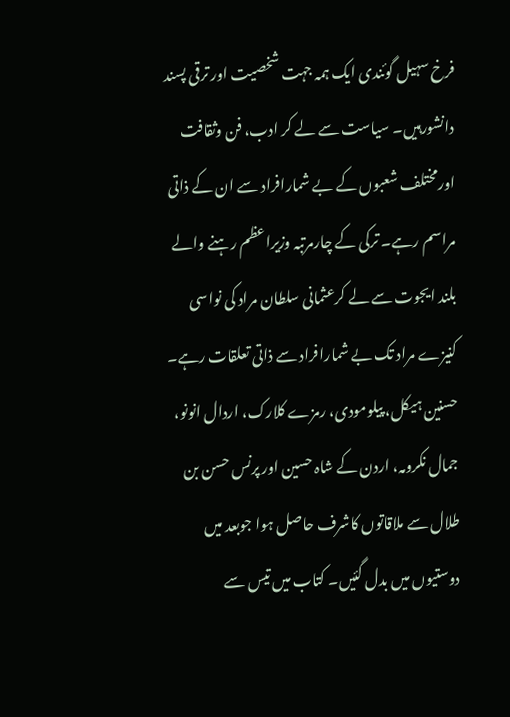فرخ سہیل گوئندی ایک ہمہ جہت شخصیت اور ترقی پسند دانشورہیں۔ سیاست سے لے کر ادب، فن وثقافت اورمختلف شعبوں کے بے شمارافراد سے ان کے ذاتی مراسم رہے۔ ترکی کے چارمرتبہ وزیراعظم رہنے والے بلند ایجوت سے لے کرعثمانی سلطان مراد کی نواسی کنیزے مراد تک بے شمارافراد سے ذاتی تعلقات رہے۔ حسنین ہیکل، پیلومودی، رمزے کلارک، اردال انونو، جمال نکرومہ، اردن کے شاہ حسین اور پرنس حسن بن طلال سے ملاقاتوں کاشرف حاصل ہوا جوبعد میں دوستیوں میں بدل گئیں۔ کتاب میں تیس سے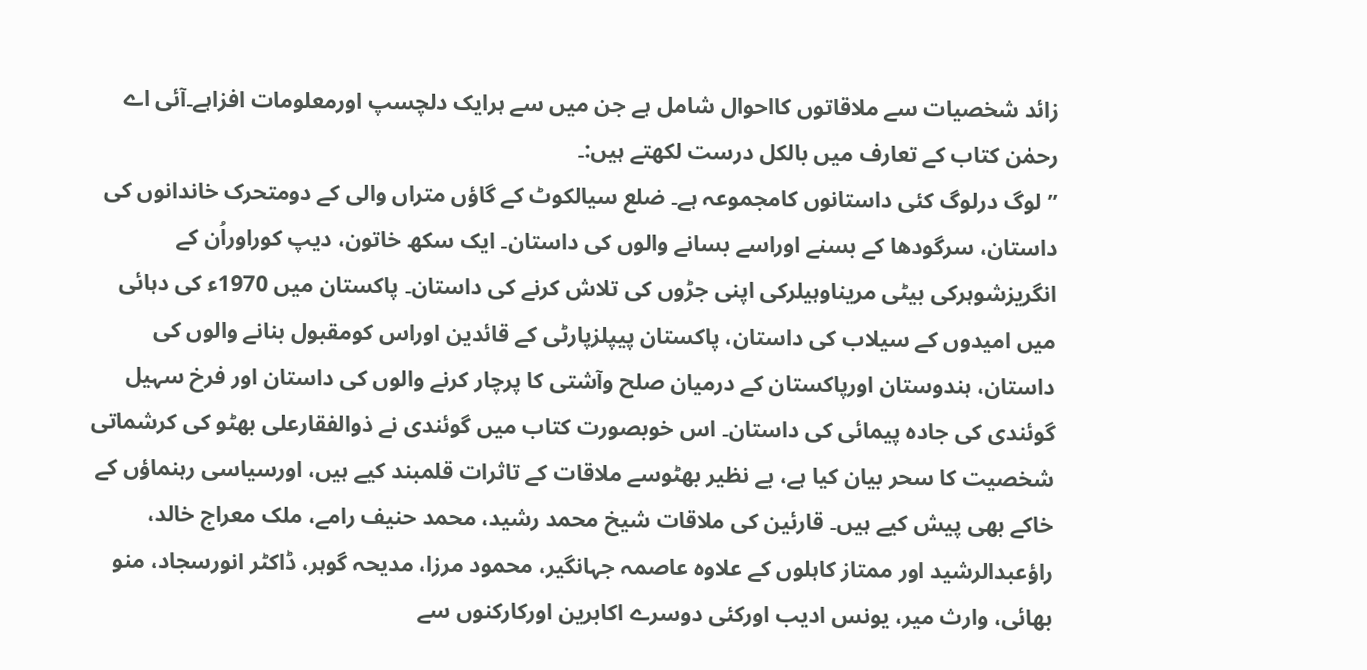زائد شخصیات سے ملاقاتوں کااحوال شامل ہے جن میں سے ہرایک دلچسپ اورمعلومات افزاہے۔آئی اے رحمٰن کتاب کے تعارف میں بالکل درست لکھتے ہیں:۔
’’لوگ درلوگ کئی داستانوں کامجموعہ ہے۔ ضلع سیالکوٹ کے گاؤں متراں والی کے دومتحرک خاندانوں کی داستان، سرگودھا کے بسنے اوراسے بسانے والوں کی داستان۔ ایک سکھ خاتون، دیپ کوراوراُن کے انگریزشوہرکی بیٹی مریناوہیلرکی اپنی جڑوں کی تلاش کرنے کی داستان۔ پاکستان میں 1970ء کی دہائی میں امیدوں کے سیلاب کی داستان، پاکستان پیپلزپارٹی کے قائدین اوراس کومقبول بنانے والوں کی داستان، ہندوستان اورپاکستان کے درمیان صلح وآشتی کا پرچار کرنے والوں کی داستان اور فرخ سہیل گوئندی کی جادہ پیمائی کی داستان۔ اس خوبصورت کتاب میں گوئندی نے ذوالفقارعلی بھٹو کی کرشماتی شخصیت کا سحر بیان کیا ہے، بے نظیر بھٹوسے ملاقات کے تاثرات قلمبند کیے ہیں، اورسیاسی رہنماؤں کے خاکے بھی پیش کیے ہیں۔ قارئین کی ملاقات شیخ محمد رشید، محمد حنیف رامے، ملک معراج خالد، راؤعبدالرشید اور ممتاز کاہلوں کے علاوہ عاصمہ جہانگیر، محمود مرزا، مدیحہ گوہر، ڈاکٹر انورسجاد، منو بھائی، وارث میر، یونس ادیب اورکئی دوسرے اکابرین اورکارکنوں سے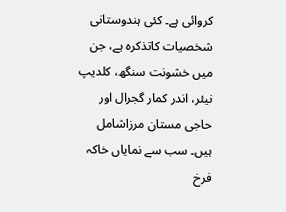کروائی ہے۔ کئی ہندوستانی شخصیات کاتذکرہ ہے، جن میں خشونت سنگھ، کلدیپ نیئر، اندر کمار گجرال اور حاجی مستان مرزاشامل ہیں۔ سب سے نمایاں خاکہ فرخ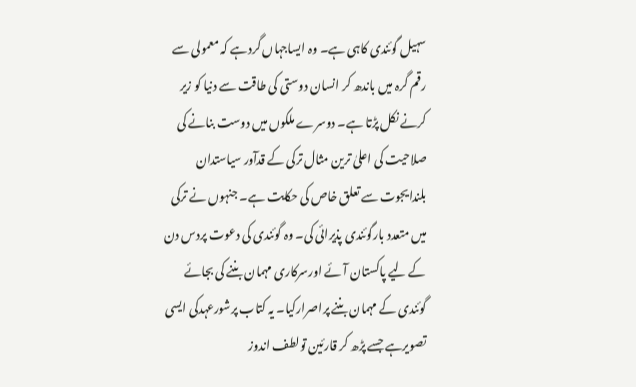سہیل گوئندی کاہی ہے۔ وہ ایساجہاں گردہے کہ معمولی سے رقم گرہ میں باندھ کر انسان دوستی کی طاقت سے دنیا کو زیر کرنے نکل پڑتا ہے۔ دوسرے ملکوں میں دوست بنانے کی صلاحیت کی اعلیٰ ترین مثال ترکی کے قدآور سیاستدان بلندایجوت سے تعلق خاص کی حکایت ہے۔ جنہوں نے ترکی میں متعدد بارگوئندی پذیرائی کی۔ وہ گوئندی کی دعوت پردس دن کے لیے پاکستان آئے اورسرکاری مہمان بننے کی بجائے گوئندی کے مہمان بننے پراصرارکیا۔ یہ کتاب پرشورعہدکی ایسی تصویرہے جسے پڑھ کر قارئین تولطف اندوز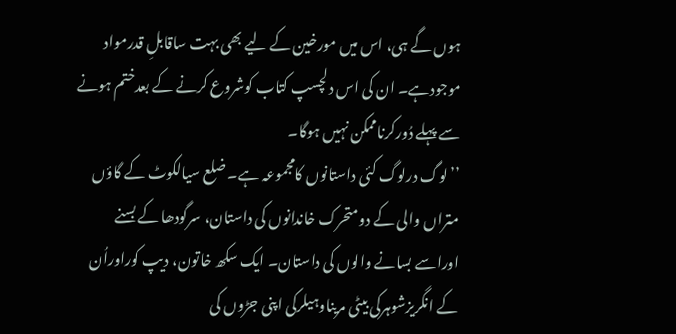ہوں گے ہی، اس میں مورخین کے لیے بھی بہت ساقابلِ قدرمواد موجودہے۔ ان کی اس دلچسپ کتاب کوشروع کرنے کے بعدختم ہونے سے پہلے دُورکرناممکن نہیں ہوگا۔
’’لوگ درلوگ کئی داستانوں کامجموعہ ہے۔ ضلع سیالکوٹ کے گاؤں متراں والی کے دومتحرک خاندانوں کی داستان، سرگودھا کے بسنے اوراسے بسانے والوں کی داستان۔ ایک سکھ خاتون، دیپ کوراوراُن کے انگریزشوہرکی بیٹی مریناوہیلرکی اپنی جڑوں کی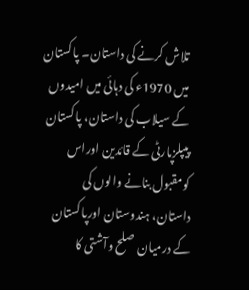تلاش کرنے کی داستان۔ پاکستان میں 1970ء کی دہائی میں امیدوں کے سیلاب کی داستان، پاکستان پیپلزپارٹی کے قائدین اوراس کومقبول بنانے والوں کی داستان، ہندوستان اورپاکستان کے درمیان صلح وآشتی کا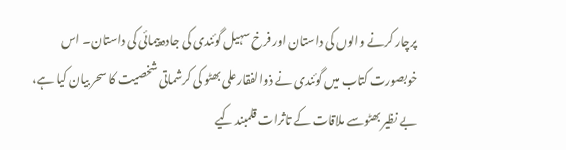پرچار کرنے والوں کی داستان اور فرخ سہیل گوئندی کی جادہ پیمائی کی داستان۔ اس خوبصورت کتاب میں گوئندی نے ذوالفقارعلی بھٹو کی کرشماتی شخصیت کا سحر بیان کیا ہے، بے نظیر بھٹوسے ملاقات کے تاثرات قلمبند کیے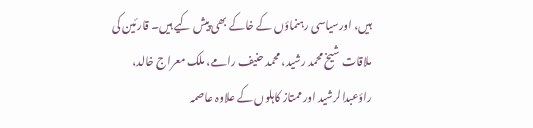ہیں، اورسیاسی رہنماؤں کے خاکے بھی پیش کیے ہیں۔ قارئین کی ملاقات شیخ محمد رشید، محمد حنیف رامے، ملک معراج خالد، راؤعبدالرشید اور ممتاز کاہلوں کے علاوہ عاصمہ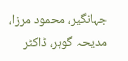جہانگیر، محمود مرزا، مدیحہ گوہر، ڈاکٹر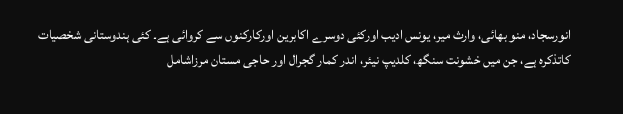انورسجاد، منو بھائی، وارث میر، یونس ادیب اورکئی دوسرے اکابرین اورکارکنوں سے کروائی ہے۔ کئی ہندوستانی شخصیات کاتذکرہ ہے، جن میں خشونت سنگھ، کلدیپ نیئر، اندر کمار گجرال اور حاجی مستان مرزاشامل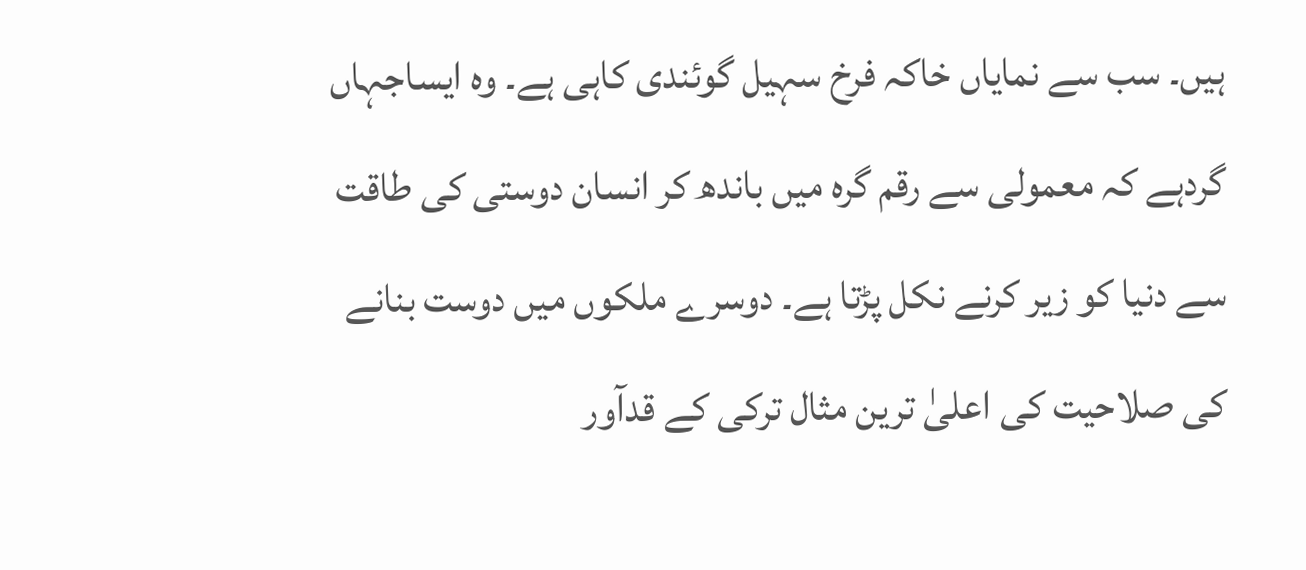ہیں۔ سب سے نمایاں خاکہ فرخ سہیل گوئندی کاہی ہے۔ وہ ایساجہاں گردہے کہ معمولی سے رقم گرہ میں باندھ کر انسان دوستی کی طاقت سے دنیا کو زیر کرنے نکل پڑتا ہے۔ دوسرے ملکوں میں دوست بنانے کی صلاحیت کی اعلیٰ ترین مثال ترکی کے قدآور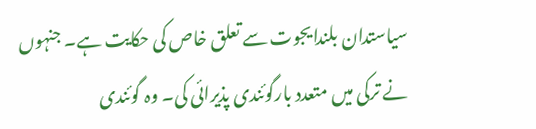سیاستدان بلندایجوت سے تعلق خاص کی حکایت ہے۔ جنہوں نے ترکی میں متعدد بارگوئندی پذیرائی کی۔ وہ گوئندی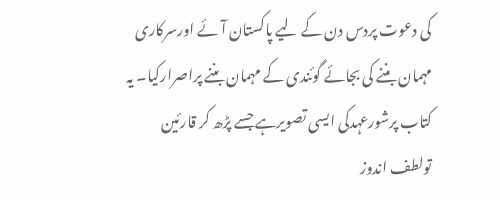کی دعوت پردس دن کے لیے پاکستان آئے اورسرکاری مہمان بننے کی بجائے گوئندی کے مہمان بننے پراصرارکیا۔ یہ کتاب پرشورعہدکی ایسی تصویرہے جسے پڑھ کر قارئین تولطف اندوز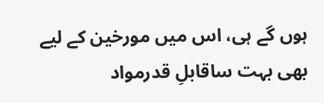ہوں گے ہی، اس میں مورخین کے لیے بھی بہت ساقابلِ قدرمواد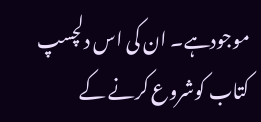موجودہے۔ ان کی اس دلچسپ کتاب کوشروع کرنے کے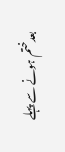بعدختم ہونے سے پہلے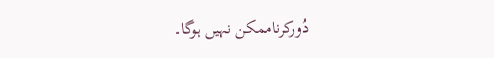دُورکرناممکن نہیں ہوگا۔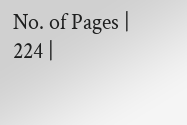No. of Pages | 224 |